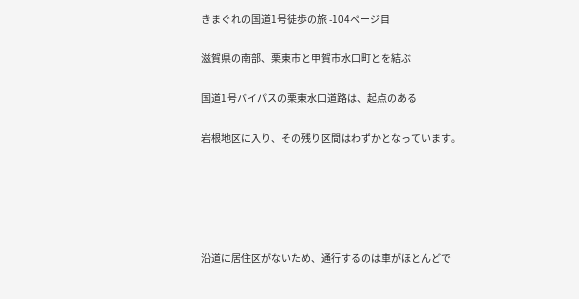きまぐれの国道1号徒歩の旅 -104ページ目

滋賀県の南部、栗東市と甲賀市水口町とを結ぶ

国道1号バイパスの栗東水口道路は、起点のある

岩根地区に入り、その残り区間はわずかとなっています。





沿道に居住区がないため、通行するのは車がほとんどで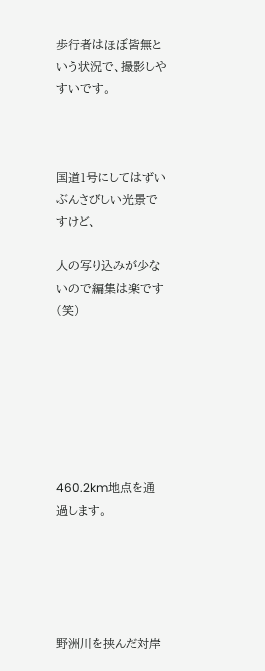歩行者はほぼ皆無という状況で、撮影しやすいです。



国道1号にしてはずいぶんさびしい光景ですけど、

人の写り込みが少ないので編集は楽です(笑)







460.2km地点を通過します。





野洲川を挟んだ対岸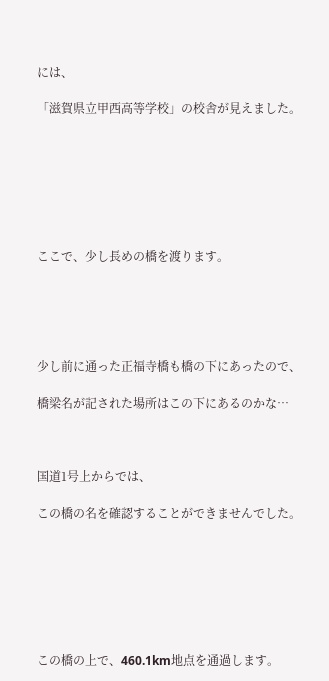には、

「滋賀県立甲西高等学校」の校舎が見えました。







ここで、少し長めの橋を渡ります。





少し前に通った正福寺橋も橋の下にあったので、

橋梁名が記された場所はこの下にあるのかな…



国道1号上からでは、

この橋の名を確認することができませんでした。







この橋の上で、460.1km地点を通過します。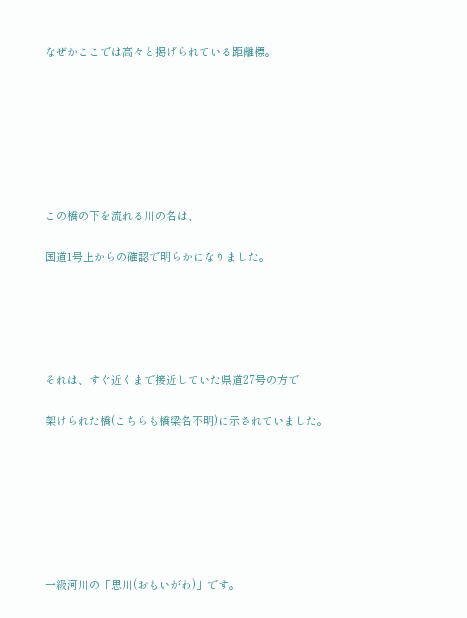なぜかここでは高々と掲げられている距離標。







この橋の下を流れる川の名は、

国道1号上からの確認で明らかになりました。





それは、すぐ近くまで接近していた県道27号の方で

架けられた橋(こちらも橋梁名不明)に示されていました。







一級河川の「思川(おもいがわ)」です。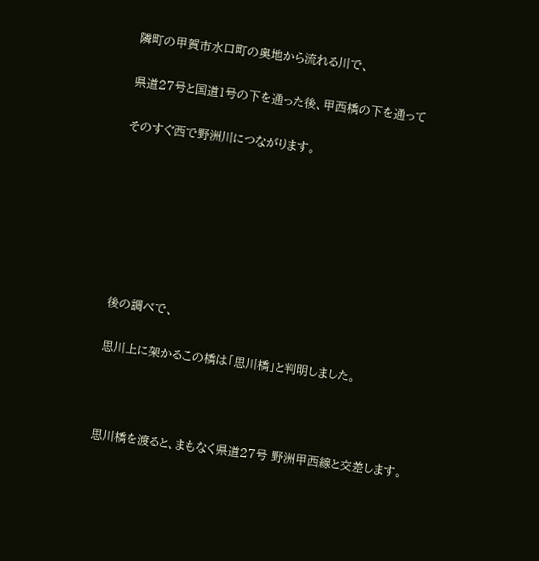隣町の甲賀市水口町の奥地から流れる川で、

県道27号と国道1号の下を通った後、甲西橋の下を通って

そのすぐ西で野洲川につながります。







後の調べで、

思川上に架かるこの橋は「思川橋」と判明しました。



思川橋を渡ると、まもなく県道27号 野洲甲西線と交差します。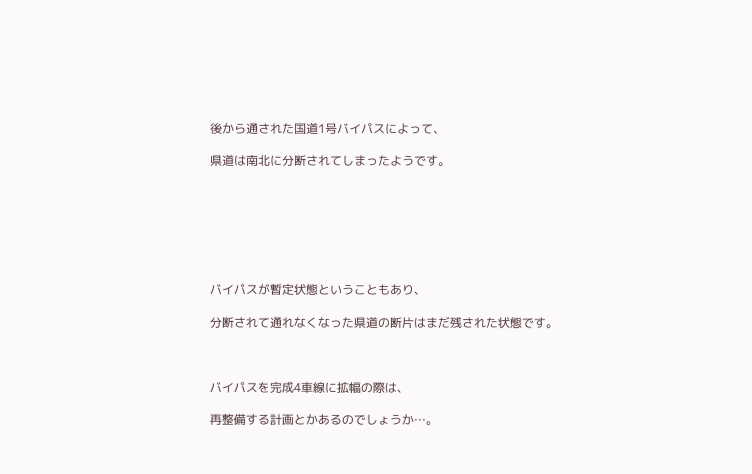後から通された国道1号バイパスによって、

県道は南北に分断されてしまったようです。







バイパスが暫定状態ということもあり、

分断されて通れなくなった県道の断片はまだ残された状態です。



バイパスを完成4車線に拡幅の際は、

再整備する計画とかあるのでしょうか…。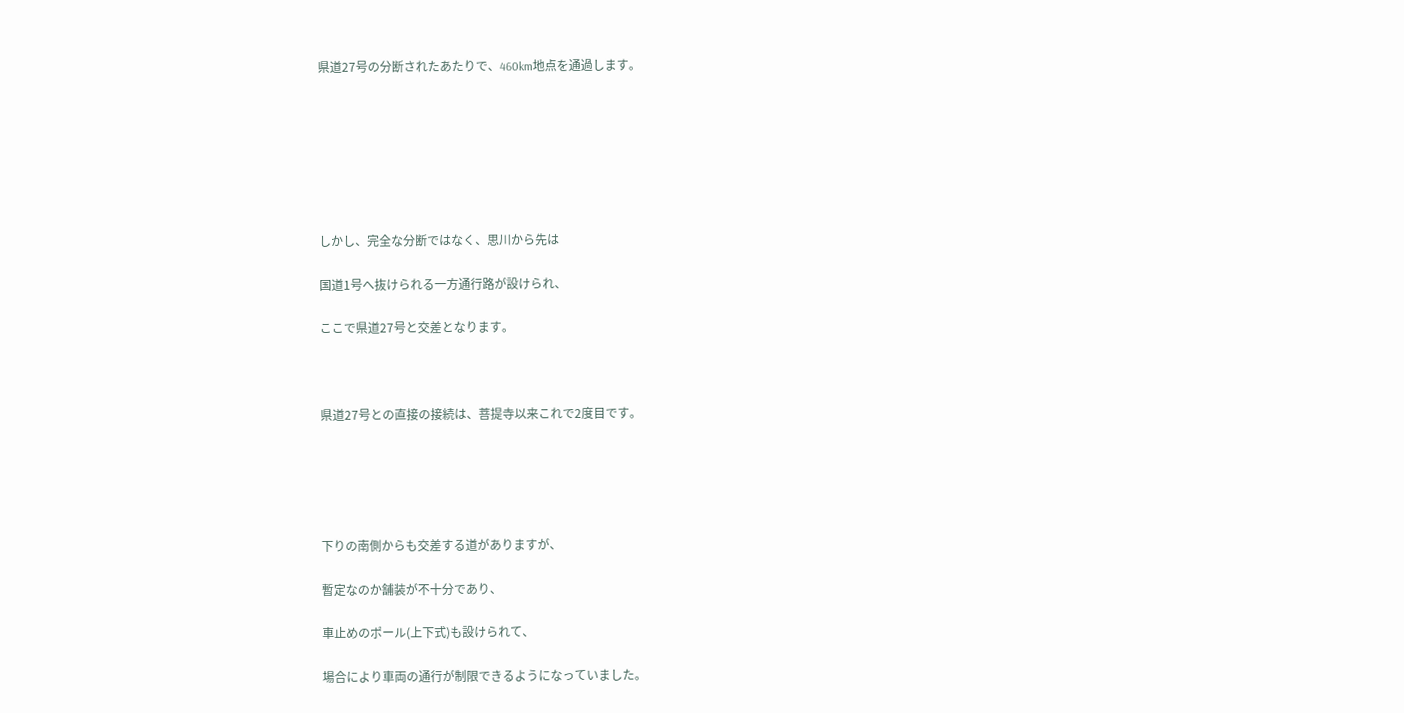県道27号の分断されたあたりで、460km地点を通過します。







しかし、完全な分断ではなく、思川から先は

国道1号へ抜けられる一方通行路が設けられ、

ここで県道27号と交差となります。



県道27号との直接の接続は、菩提寺以来これで2度目です。





下りの南側からも交差する道がありますが、

暫定なのか舗装が不十分であり、

車止めのポール(上下式)も設けられて、

場合により車両の通行が制限できるようになっていました。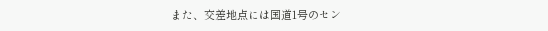また、交差地点には国道1号のセン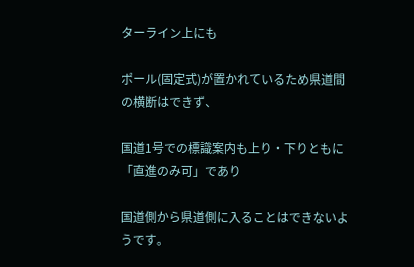ターライン上にも

ポール(固定式)が置かれているため県道間の横断はできず、

国道1号での標識案内も上り・下りともに「直進のみ可」であり

国道側から県道側に入ることはできないようです。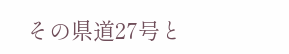その県道27号と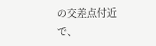の交差点付近で、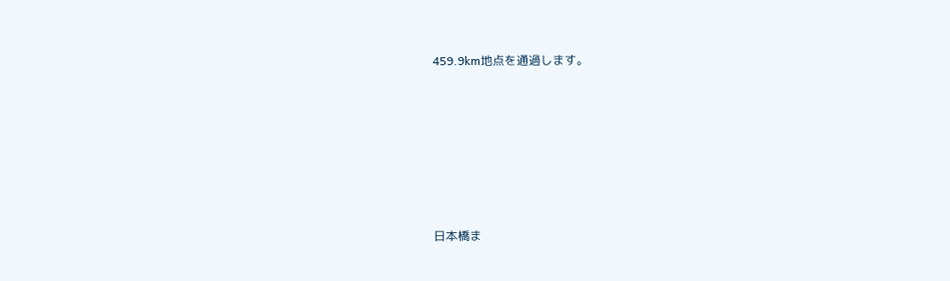459.9km地点を通過します。









日本橋ま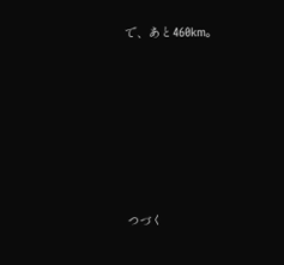で、あと460km。







つづく